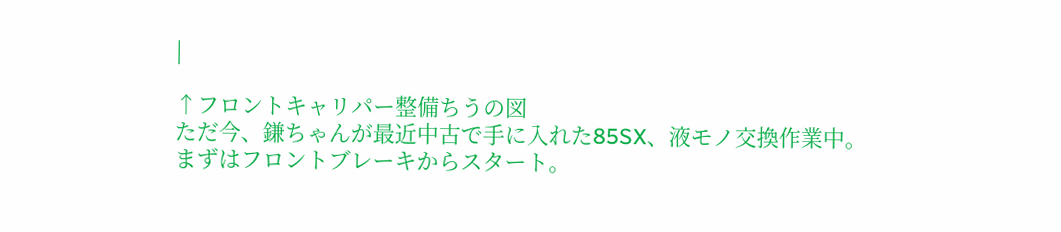|

↑フロントキャリパー整備ちうの図
ただ今、鎌ちゃんが最近中古で手に入れた85SX、液モノ交換作業中。
まずはフロントブレーキからスタート。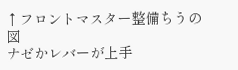↑フロントマスター整備ちうの図
ナゼかレバーが上手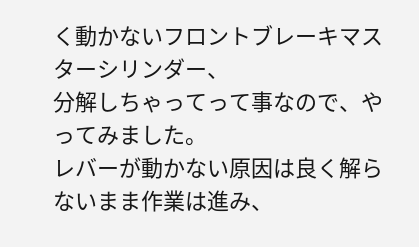く動かないフロントブレーキマスターシリンダー、
分解しちゃってって事なので、やってみました。
レバーが動かない原因は良く解らないまま作業は進み、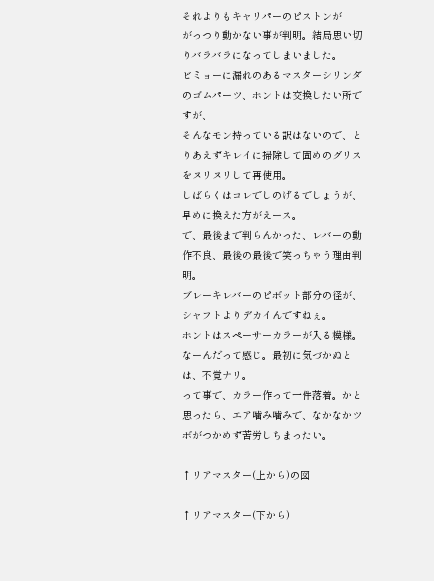それよりもキャリパーのピストンが
がっつり動かない事が判明。結局思い切りバラバラになってしまいました。
ビミョーに漏れのあるマスターシリンダのゴムパーツ、ホントは交換したい所ですが、
そんなモン持っている訳はないので、とりあえずキレイに掃除して固めのグリスをヌリヌリして再使用。
しばらくはコレでしのげるでしょうが、早めに換えた方がえース。
で、最後まで判らんかった、レバーの動作不良、最後の最後で笑っちゃう理由判明。
ブレーキレバーのピボット部分の径が、シャフトよりデカイんですねぇ。
ホントはスペーサーカラーが入る模様。なーんだって感じ。最初に気づかぬとは、不覚ナリ。
って事で、カラー作って一件落着。かと思ったら、エア噛み噛みで、なかなかツボがつかめず苦労しちまったい。

↑リアマスター(上から)の図

↑リアマスター(下から)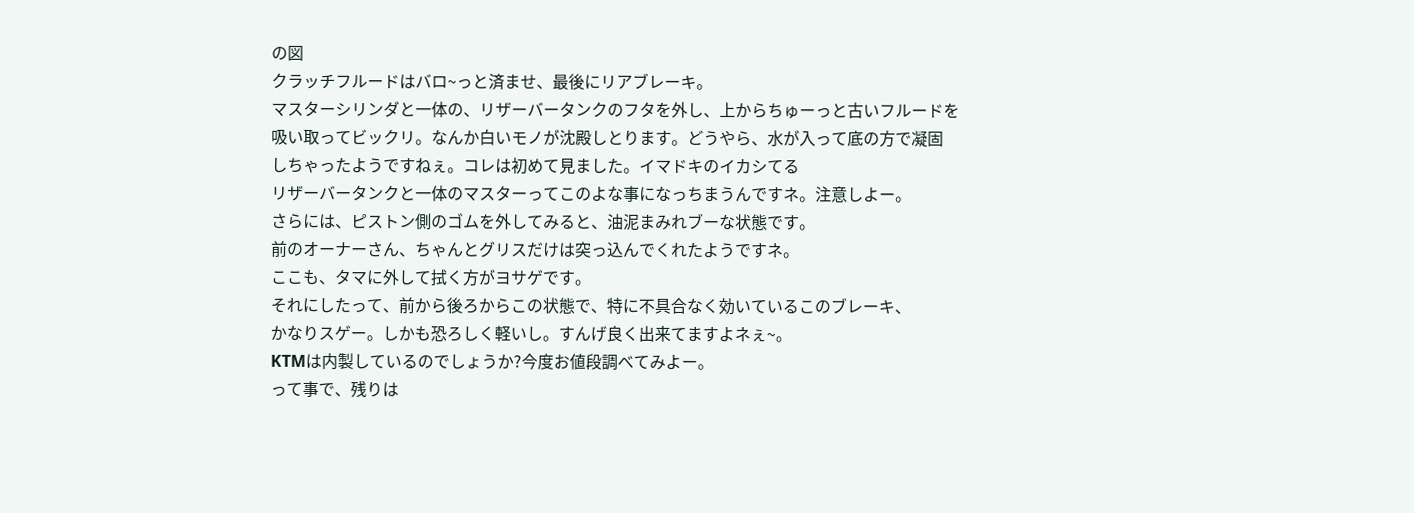の図
クラッチフルードはバロ~っと済ませ、最後にリアブレーキ。
マスターシリンダと一体の、リザーバータンクのフタを外し、上からちゅーっと古いフルードを
吸い取ってビックリ。なんか白いモノが沈殿しとります。どうやら、水が入って底の方で凝固
しちゃったようですねぇ。コレは初めて見ました。イマドキのイカシてる
リザーバータンクと一体のマスターってこのよな事になっちまうんですネ。注意しよー。
さらには、ピストン側のゴムを外してみると、油泥まみれブーな状態です。
前のオーナーさん、ちゃんとグリスだけは突っ込んでくれたようですネ。
ここも、タマに外して拭く方がヨサゲです。
それにしたって、前から後ろからこの状態で、特に不具合なく効いているこのブレーキ、
かなりスゲー。しかも恐ろしく軽いし。すんげ良く出来てますよネぇ~。
KTMは内製しているのでしょうか?今度お値段調べてみよー。
って事で、残りは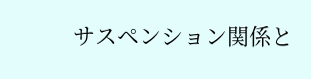サスペンション関係と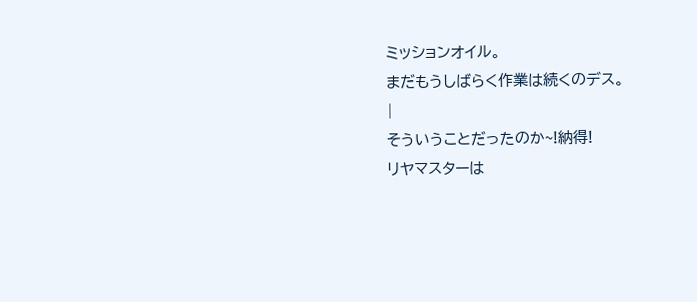ミッションオイル。
まだもうしばらく作業は続くのデス。
|
そういうことだったのか~!納得!
リヤマスターは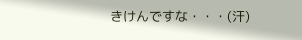きけんですな・・・(汗)